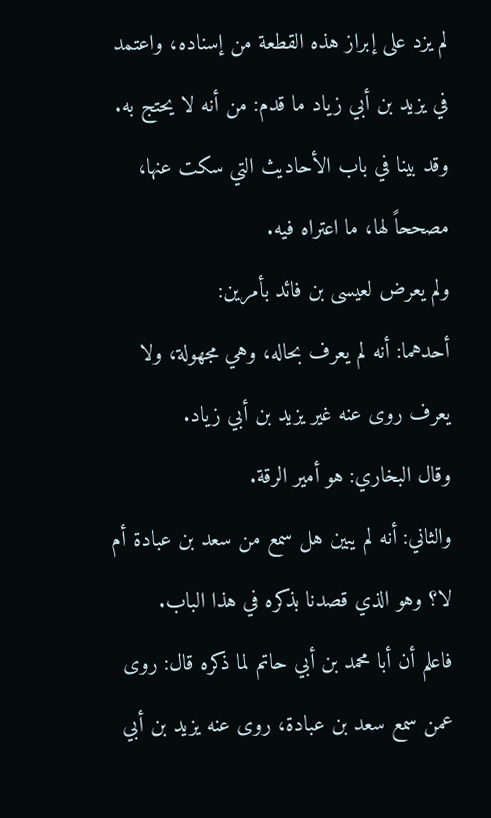لم يزد على إبراز هذه القطعة من إسناده، واعتمد في يزيد بن أبي زياد ما قدم: من أنه لا يحتج به.
وقد بينا في باب الأحاديث التي سكت عنها، مصححاً لها، ما اعتراه فيه.
ولم يعرض لعيسى بن فائد بأمرين:
أحدهما: أنه لم يعرف بحاله، وهي مجهولة، ولا يعرف روى عنه غير يزيد بن أبي زياد.
وقال البخاري: هو أمير الرقة.
والثاني: أنه لم يبين هل سمع من سعد بن عبادة أم لا؟ وهو الذي قصدنا بذكره في هذا الباب.
فاعلم أن أبا محمد بن أبي حاتم لما ذكره قال: روى عمن سمع سعد بن عبادة، روى عنه يزيد بن أبي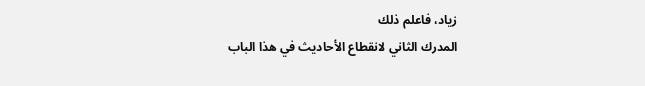زياد، فاعلم ذلك
المدرك الثاني لانقطاع الأحاديث في هذا الباب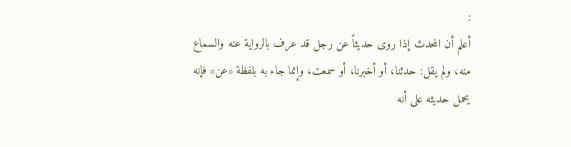:
أعلم أن المحدث إذا روى حديثاً عن رجل قد عرف بالرواية عنه والسماع منه، ولم يقل: حدثنا، أو أخبرنا، أو سمعت، وإنما جاء به بلفظة «عن» فإنه يحمل حديثه على أنه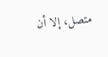متصل، إلا أن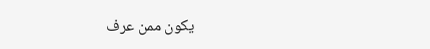يكون ممن عرف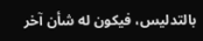بالتدليس، فيكون له شأن آخر